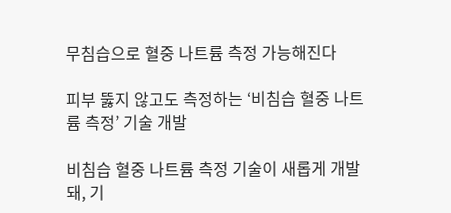무침습으로 혈중 나트륨 측정 가능해진다

피부 뚫지 않고도 측정하는 ‘비침습 혈중 나트륨 측정’ 기술 개발

비침습 혈중 나트륨 측정 기술이 새롭게 개발돼, 기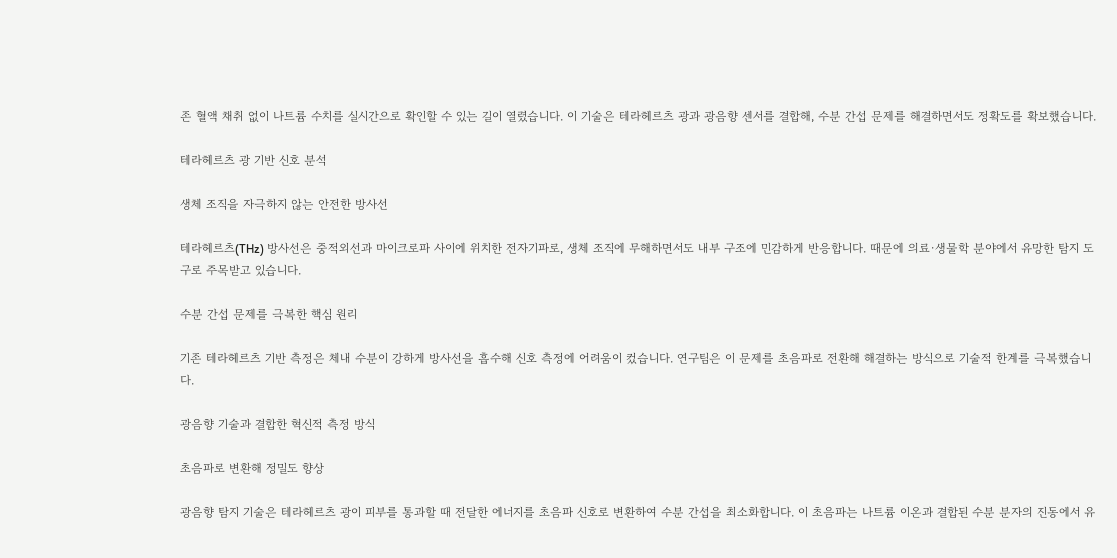존 혈액 채취 없이 나트륨 수치를 실시간으로 확인할 수 있는 길이 열렸습니다. 이 기술은 테라헤르츠 광과 광음향 센서를 결합해, 수분 간섭 문제를 해결하면서도 정확도를 확보했습니다.

테라헤르츠 광 기반 신호 분석

생체 조직을 자극하지 않는 안전한 방사선

테라헤르츠(THz) 방사선은 중적외선과 마이크로파 사이에 위치한 전자기파로, 생체 조직에 무해하면서도 내부 구조에 민감하게 반응합니다. 때문에 의료·생물학 분야에서 유망한 탐지 도구로 주목받고 있습니다.

수분 간섭 문제를 극복한 핵심 원리

기존 테라헤르츠 기반 측정은 체내 수분이 강하게 방사선을 흡수해 신호 측정에 어려움이 컸습니다. 연구팀은 이 문제를 초음파로 전환해 해결하는 방식으로 기술적 한계를 극복했습니다.

광음향 기술과 결합한 혁신적 측정 방식

초음파로 변환해 정밀도 향상

광음향 탐지 기술은 테라헤르츠 광이 피부를 통과할 때 전달한 에너지를 초음파 신호로 변환하여 수분 간섭을 최소화합니다. 이 초음파는 나트륨 이온과 결합된 수분 분자의 진동에서 유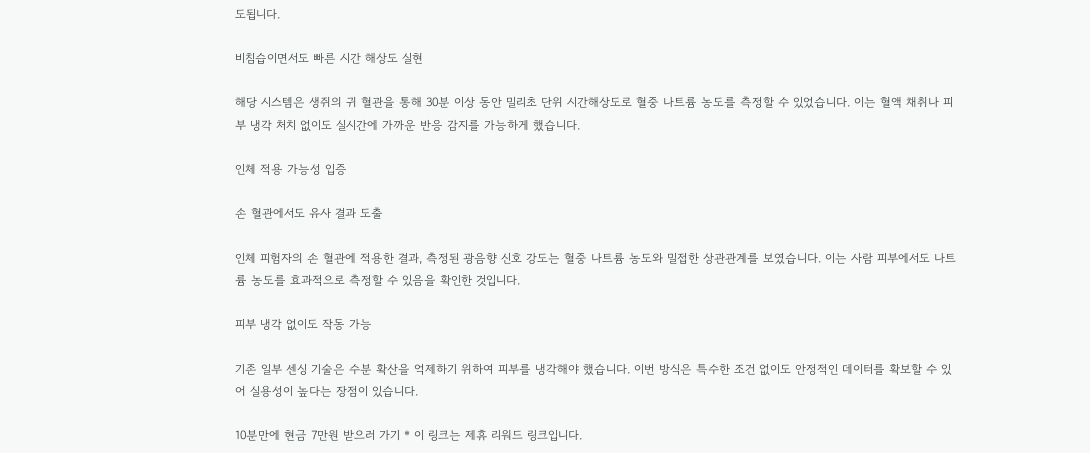도됩니다.

비침습이면서도 빠른 시간 해상도 실현

해당 시스템은 생쥐의 귀 혈관을 통해 30분 이상 동안 밀리초 단위 시간해상도로 혈중 나트륨 농도를 측정할 수 있었습니다. 이는 혈액 채취나 피부 냉각 처치 없이도 실시간에 가까운 반응 감지를 가능하게 했습니다.

인체 적용 가능성 입증

손 혈관에서도 유사 결과 도출

인체 피험자의 손 혈관에 적용한 결과, 측정된 광음향 신호 강도는 혈중 나트륨 농도와 밀접한 상관관계를 보였습니다. 이는 사람 피부에서도 나트륨 농도를 효과적으로 측정할 수 있음을 확인한 것입니다.

피부 냉각 없이도 작동 가능

기존 일부 센싱 기술은 수분 확산을 억제하기 위하여 피부를 냉각해야 했습니다. 이번 방식은 특수한 조건 없이도 안정적인 데이터를 확보할 수 있어 실용성이 높다는 장점이 있습니다.

10분만에 현금 7만원 받으러 가기 * 이 링크는 제휴 리워드 링크입니다.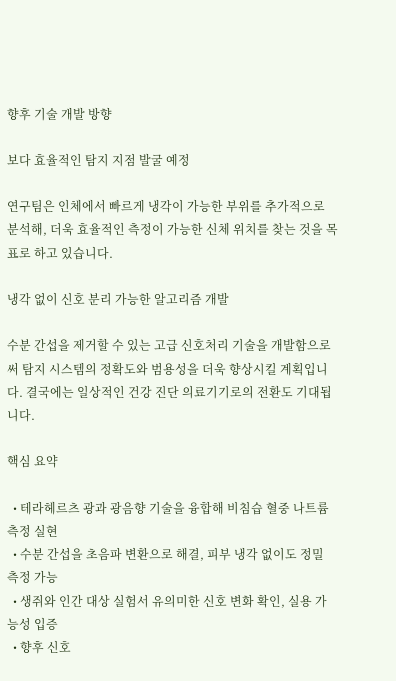향후 기술 개발 방향

보다 효율적인 탐지 지점 발굴 예정

연구팀은 인체에서 빠르게 냉각이 가능한 부위를 추가적으로 분석해, 더욱 효율적인 측정이 가능한 신체 위치를 찾는 것을 목표로 하고 있습니다.

냉각 없이 신호 분리 가능한 알고리즘 개발

수분 간섭을 제거할 수 있는 고급 신호처리 기술을 개발함으로써 탐지 시스템의 정확도와 범용성을 더욱 향상시킬 계획입니다. 결국에는 일상적인 건강 진단 의료기기로의 전환도 기대됩니다.

핵심 요약

  • 테라헤르츠 광과 광음향 기술을 융합해 비침습 혈중 나트륨 측정 실현
  • 수분 간섭을 초음파 변환으로 해결, 피부 냉각 없이도 정밀 측정 가능
  • 생쥐와 인간 대상 실험서 유의미한 신호 변화 확인, 실용 가능성 입증
  • 향후 신호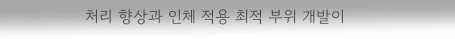처리 향상과 인체 적용 최적 부위 개발이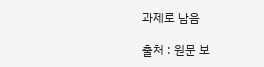과제로 남음

출처 : 원문 보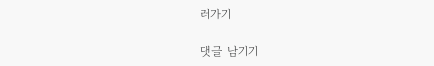러가기

댓글 남기기